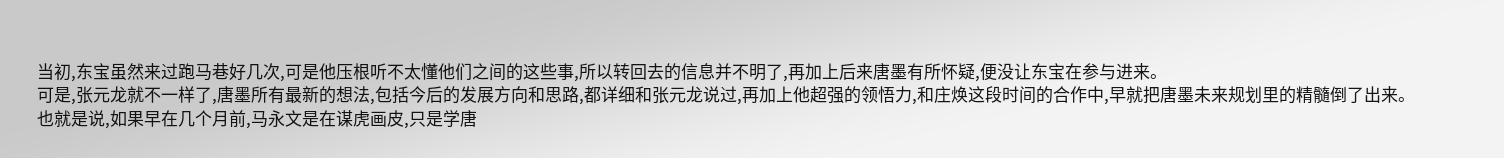当初,东宝虽然来过跑马巷好几次,可是他压根听不太懂他们之间的这些事,所以转回去的信息并不明了,再加上后来唐墨有所怀疑,便没让东宝在参与进来。
可是,张元龙就不一样了,唐墨所有最新的想法,包括今后的发展方向和思路,都详细和张元龙说过,再加上他超强的领悟力,和庄焕这段时间的合作中,早就把唐墨未来规划里的精髓倒了出来。
也就是说,如果早在几个月前,马永文是在谋虎画皮,只是学唐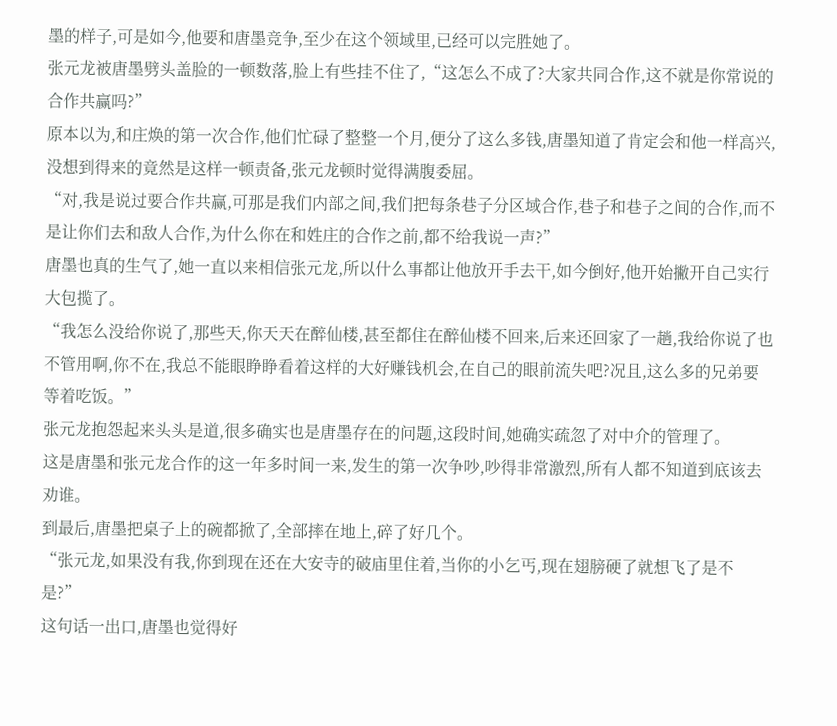墨的样子,可是如今,他要和唐墨竞争,至少在这个领域里,已经可以完胜她了。
张元龙被唐墨劈头盖脸的一顿数落,脸上有些挂不住了,“这怎么不成了?大家共同合作,这不就是你常说的合作共赢吗?”
原本以为,和庄焕的第一次合作,他们忙碌了整整一个月,便分了这么多钱,唐墨知道了肯定会和他一样高兴,没想到得来的竟然是这样一顿责备,张元龙顿时觉得满腹委屈。
“对,我是说过要合作共赢,可那是我们内部之间,我们把每条巷子分区域合作,巷子和巷子之间的合作,而不是让你们去和敌人合作,为什么你在和姓庄的合作之前,都不给我说一声?”
唐墨也真的生气了,她一直以来相信张元龙,所以什么事都让他放开手去干,如今倒好,他开始撇开自己实行大包揽了。
“我怎么没给你说了,那些天,你天天在醉仙楼,甚至都住在醉仙楼不回来,后来还回家了一趟,我给你说了也不管用啊,你不在,我总不能眼睁睁看着这样的大好赚钱机会,在自己的眼前流失吧?况且,这么多的兄弟要等着吃饭。”
张元龙抱怨起来头头是道,很多确实也是唐墨存在的问题,这段时间,她确实疏忽了对中介的管理了。
这是唐墨和张元龙合作的这一年多时间一来,发生的第一次争吵,吵得非常激烈,所有人都不知道到底该去劝谁。
到最后,唐墨把桌子上的碗都掀了,全部摔在地上,碎了好几个。
“张元龙,如果没有我,你到现在还在大安寺的破庙里住着,当你的小乞丐,现在翅膀硬了就想飞了是不是?”
这句话一出口,唐墨也觉得好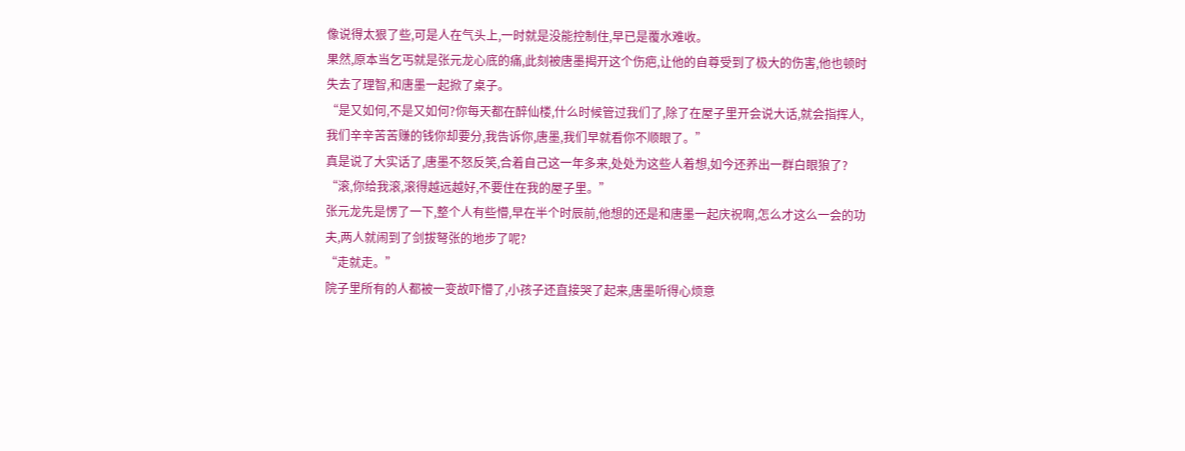像说得太狠了些,可是人在气头上,一时就是没能控制住,早已是覆水难收。
果然,原本当乞丐就是张元龙心底的痛,此刻被唐墨揭开这个伤疤,让他的自尊受到了极大的伤害,他也顿时失去了理智,和唐墨一起掀了桌子。
“是又如何,不是又如何?你每天都在醉仙楼,什么时候管过我们了,除了在屋子里开会说大话,就会指挥人,我们辛辛苦苦赚的钱你却要分,我告诉你,唐墨,我们早就看你不顺眼了。”
真是说了大实话了,唐墨不怒反笑,合着自己这一年多来,处处为这些人着想,如今还养出一群白眼狼了?
“滚,你给我滚,滚得越远越好,不要住在我的屋子里。”
张元龙先是愣了一下,整个人有些懵,早在半个时辰前,他想的还是和唐墨一起庆祝啊,怎么才这么一会的功夫,两人就闹到了剑拔弩张的地步了呢?
“走就走。”
院子里所有的人都被一变故吓懵了,小孩子还直接哭了起来,唐墨听得心烦意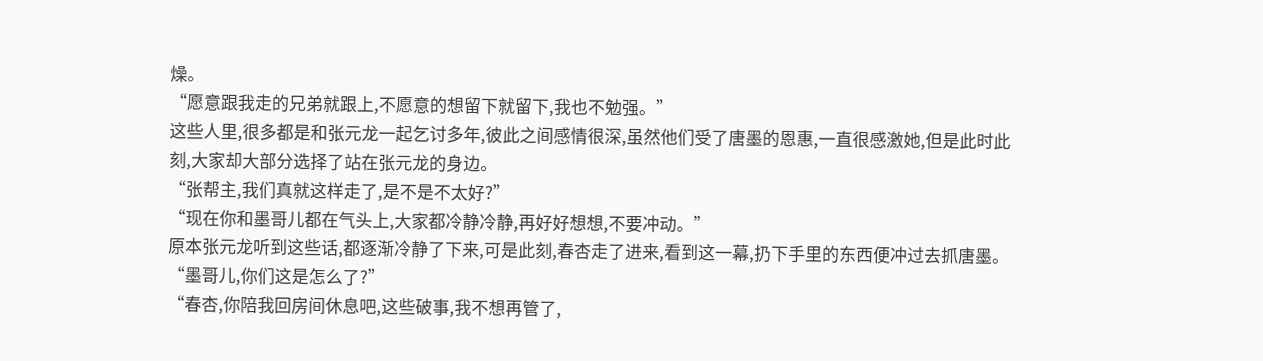燥。
“愿意跟我走的兄弟就跟上,不愿意的想留下就留下,我也不勉强。”
这些人里,很多都是和张元龙一起乞讨多年,彼此之间感情很深,虽然他们受了唐墨的恩惠,一直很感激她,但是此时此刻,大家却大部分选择了站在张元龙的身边。
“张帮主,我们真就这样走了,是不是不太好?”
“现在你和墨哥儿都在气头上,大家都冷静冷静,再好好想想,不要冲动。”
原本张元龙听到这些话,都逐渐冷静了下来,可是此刻,春杏走了进来,看到这一幕,扔下手里的东西便冲过去抓唐墨。
“墨哥儿,你们这是怎么了?”
“春杏,你陪我回房间休息吧,这些破事,我不想再管了,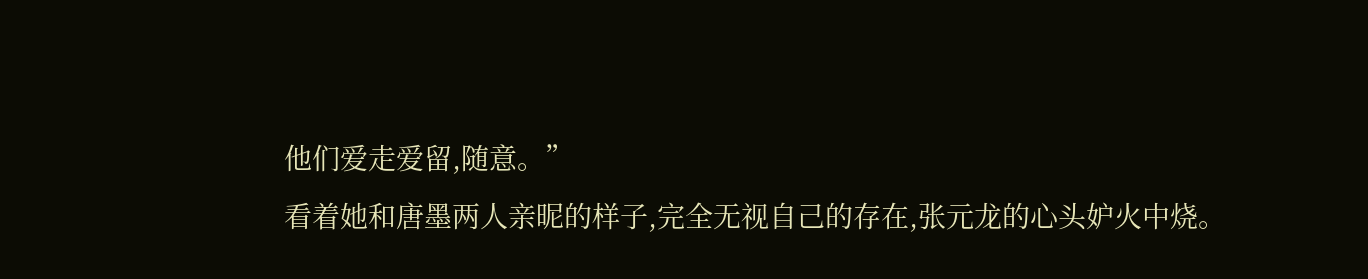他们爱走爱留,随意。”
看着她和唐墨两人亲昵的样子,完全无视自己的存在,张元龙的心头妒火中烧。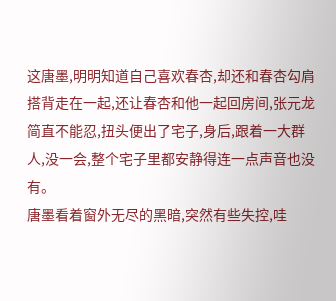这唐墨,明明知道自己喜欢春杏,却还和春杏勾肩搭背走在一起,还让春杏和他一起回房间,张元龙简直不能忍,扭头便出了宅子,身后,跟着一大群人,没一会,整个宅子里都安静得连一点声音也没有。
唐墨看着窗外无尽的黑暗,突然有些失控,哇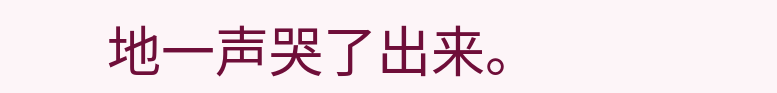地一声哭了出来。